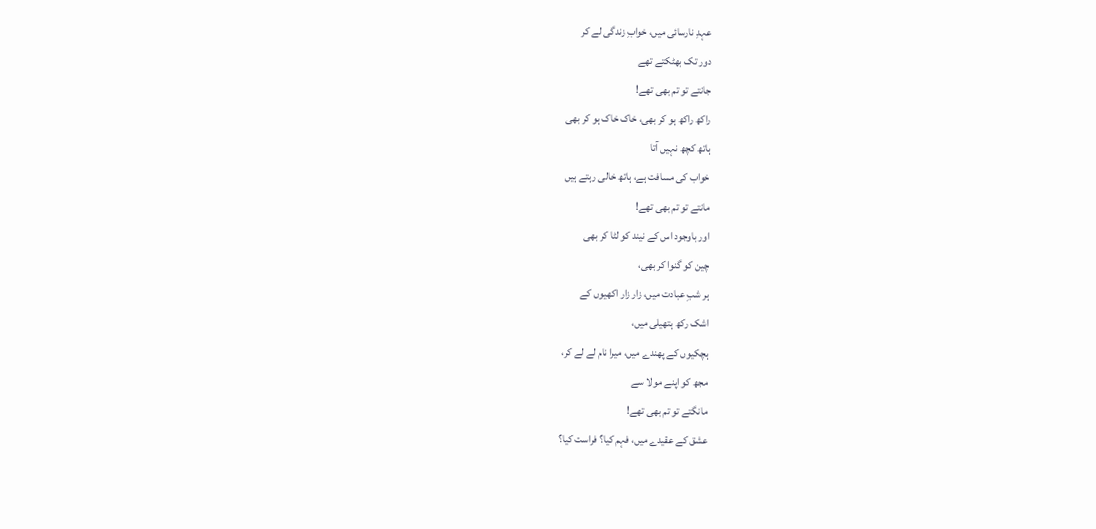عہدِ نارسائی میں، خوابِ زندگی لے کر
دور تک بھٹکتے تھے
جانتے تو تم بھی تھے!
راکھ راکھ ہو کر بھی، خاک خاک ہو کر بھی
ہاتھ کچھ نہیں آتا
خواب کی مسافت ہے، ہاتھ خالی رہتے ہیں
مانتے تو تم بھی تھے!
اور باوجود اس کے نیند کو لٹا کر بھی
چین کو گنوا کر بھی،
ہر شبِ عبادت میں، زار زار اکھیوں کے
اشک رکھ ہتھیلی میں،
ہچکیوں کے پھندے میں، میرا نام لے لے کر،
مجھ کو اپنے مولا سے
مانگتے تو تم بھی تھے!
عشق کے عقیدے میں، فہم کیا؟ فراست کیا؟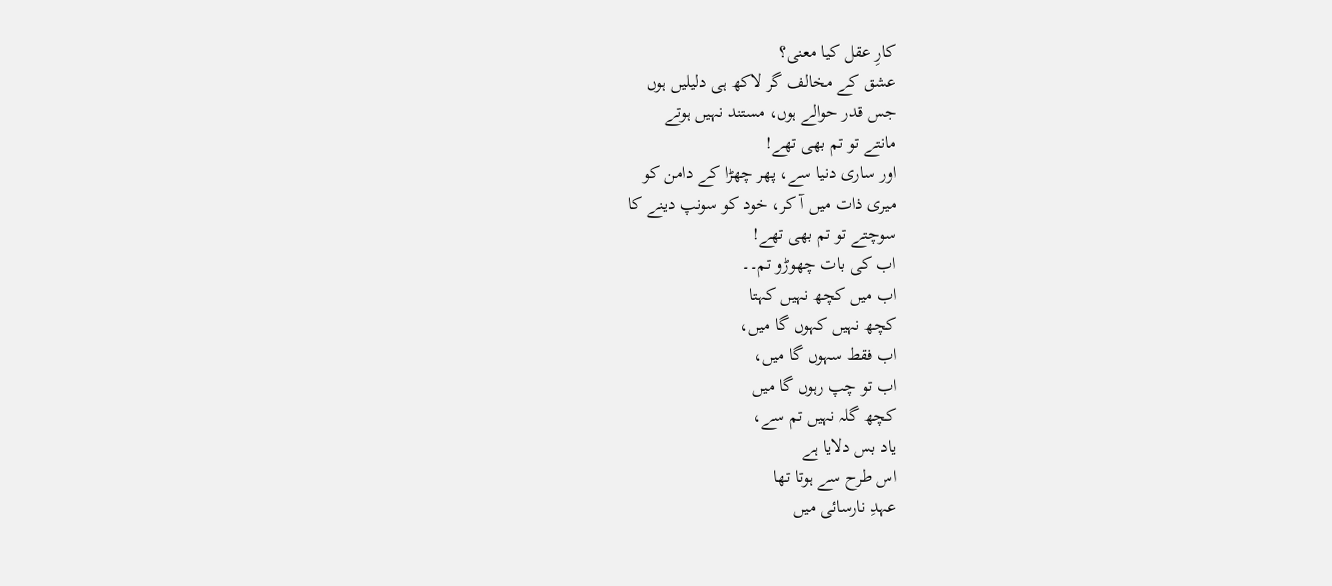کارِ عقل کیا معنی؟
عشق کے مخالف گر لاکھ ہی دلیلیں ہوں
جس قدر حوالے ہوں، مستند نہیں ہوتے
مانتے تو تم بھی تھے!
اور ساری دنیا سے، پھر چھڑا کے دامن کو
میری ذات میں آ کر، خود کو سونپ دینے کا
سوچتے تو تم بھی تھے!
اب کی بات چھوڑو تم۔۔
اب میں کچھ نہیں کہتا
کچھ نہیں کہوں گا میں،
اب فقط سہوں گا میں،
اب تو چپ رہوں گا میں
کچھ گلہ نہیں تم سے،
یاد بس دلایا ہے
اس طرح سے ہوتا تھا
عہدِ نارسائی میں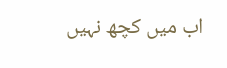اب میں کچھ نہیں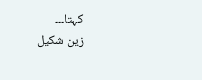کہتا۔۔۔
زین شکیل